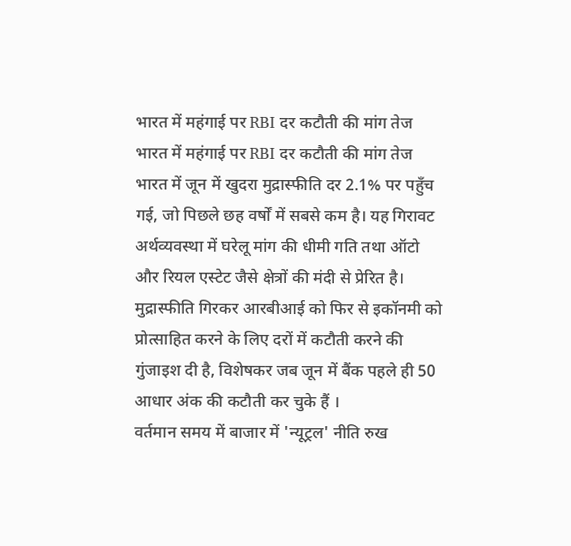भारत में महंगाई पर RBI दर कटौती की मांग तेज
भारत में महंगाई पर RBI दर कटौती की मांग तेज
भारत में जून में खुदरा मुद्रास्फीति दर 2.1% पर पहुँच गई, जो पिछले छह वर्षों में सबसे कम है। यह गिरावट अर्थव्यवस्था में घरेलू मांग की धीमी गति तथा ऑटो और रियल एस्टेट जैसे क्षेत्रों की मंदी से प्रेरित है। मुद्रास्फीति गिरकर आरबीआई को फिर से इकॉनमी को प्रोत्साहित करने के लिए दरों में कटौती करने की गुंजाइश दी है, विशेषकर जब जून में बैंक पहले ही 50 आधार अंक की कटौती कर चुके हैं ।
वर्तमान समय में बाजार में 'न्यूट्रल' नीति रुख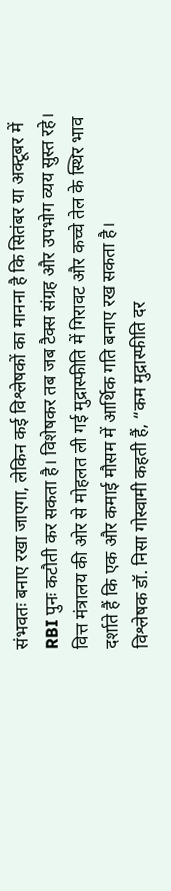संभवतः बनाए रखा जाएगा, लेकिन कई विश्लेषकों का मानना है कि सितंबर या अक्टूबर में RBI पुनः कटौती कर सकता है। विशेषकर तब जब टैक्स संग्रह और उपभोग व्यय सुस्त रहे। वित्त मंत्रालय की ओर से मोहलत ली गई मुद्रास्फीति में गिरावट और कच्चे तेल के स्थिर भाव दर्शाते हैं कि एक और कमाई मौसम में आर्थिक गति बनाए रख सकता है।
विश्लेषक डॉ. निसा गोस्वामी कहती हैं, “कम मुद्रास्फीति दर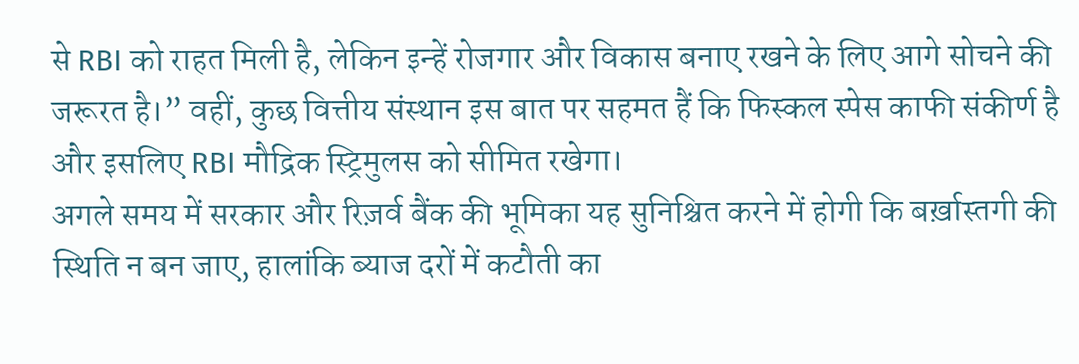से RBI को राहत मिली है, लेकिन इन्हें रोजगार और विकास बनाए रखने के लिए आगे सोचने की जरूरत है।” वहीं, कुछ वित्तीय संस्थान इस बात पर सहमत हैं कि फिस्कल स्पेस काफी संकीर्ण है और इसलिए RBI मौद्रिक स्ट्रिमुलस को सीमित रखेगा।
अगले समय में सरकार और रिज़र्व बैंक की भूमिका यह सुनिश्चित करने में होगी कि बर्ख़ास्तगी की स्थिति न बन जाए, हालांकि ब्याज दरों में कटौती का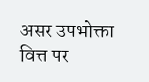असर उपभोक्ता वित्त पर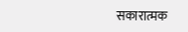सकारात्मक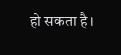हो सकता है।